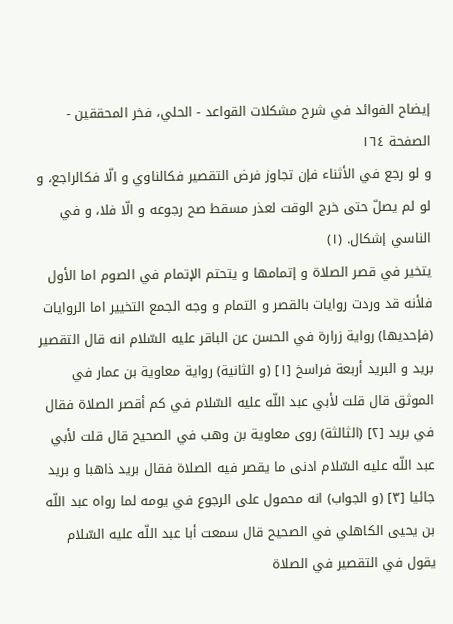إيضاح الفوائد في شرح مشكلات القواعد - الحلي، فخر المحققين - الصفحة ١٦٤
و لو رجع في الأثناء فإن تجاوز فرض التقصير فكالناوي و الّا فكالراجع، و لو لم يصلّ حتى خرج الوقت لعذر مسقط صح رجوعه و الّا فلا، و في الناسي إشكال. (١)
يتخير في قصر الصلاة و إتمامها و يتحتم الإتمام في الصوم اما الأول فلأنه قد وردت روايات بالقصر و التمام و وجه الجمع التخيير اما الروايات (فإحديها) رواية زرارة في الحسن عن الباقر عليه السّلام انه قال التقصير بريد و البريد أربعة فراسخ [١] (و الثانية) رواية معاوية بن عمار في الموثق قال قلت لأبي عبد اللّه عليه السّلام في كم أقصر الصلاة فقال في بريد [٢] (الثالثة) روى معاوية بن وهب في الصحيح قال قلت لأبي عبد اللّه عليه السّلام ادنى ما يقصر فيه الصلاة فقال بريد ذاهبا و بريد جائيا [٣] (و الجواب) انه محمول على الرجوع في يومه لما رواه عبد اللّه بن يحيى الكاهلي في الصحيح قال سمعت أبا عبد اللّه عليه السّلام يقول في التقصير في الصلاة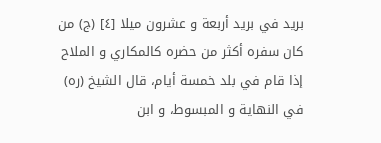بريد في بريد أربعة و عشرون ميلا [٤] (ج) من كان سفره أكثر من حضره كالمكاري و الملاح إذا قام في بلد خمسة أيام، قال الشيخ (ره) في النهاية و المبسوط، و ابن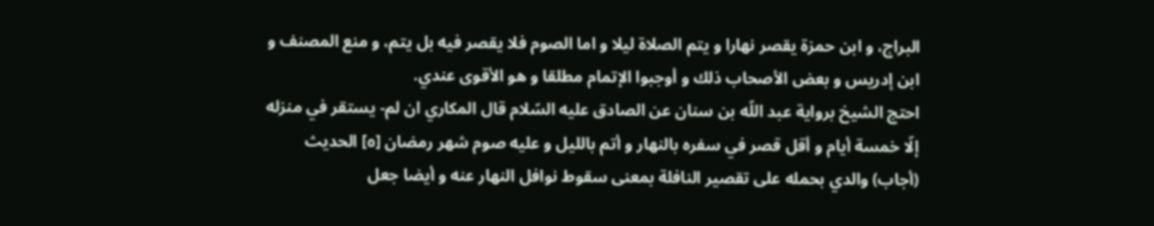البراج، و ابن حمزة يقصر نهارا و يتم الصلاة ليلا و اما الصوم فلا يقصر فيه بل يتم، و منع المصنف و ابن إدريس و بعض الأصحاب ذلك و أوجبوا الإتمام مطلقا و هو الأقوى عندي.
احتج الشيخ برواية عبد اللّه بن سنان عن الصادق عليه السّلام قال المكاري ان لم- يستقر في منزله إلّا خمسة أيام و أقل قصر في سفره بالنهار و أتم بالليل و عليه صوم شهر رمضان [٥] الحديث (أجاب) والدي بحمله على تقصير النافلة بمعنى سقوط نوافل النهار عنه و أيضا جعل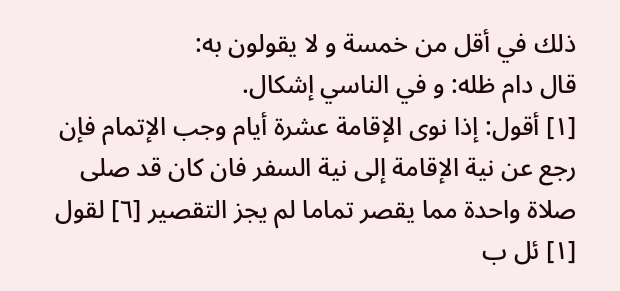ذلك في أقل من خمسة و لا يقولون به:
قال دام ظله: و في الناسي إشكال.
[١] أقول: إذا نوى الإقامة عشرة أيام وجب الإتمام فإن رجع عن نية الإقامة إلى نية السفر فان كان قد صلى صلاة واحدة مما يقصر تماما لم يجز التقصير [٦] لقول
[١] ئل ب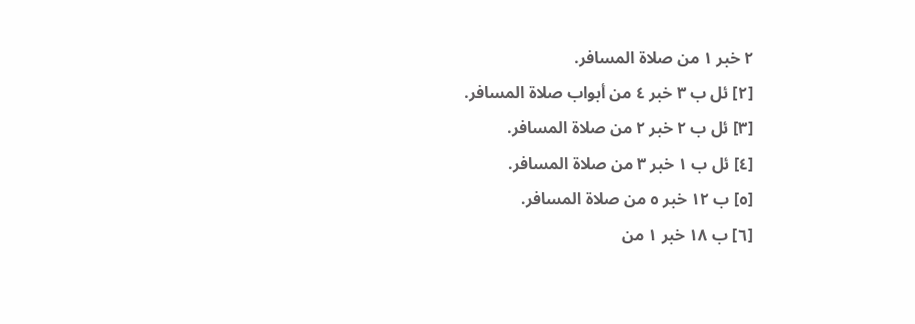٢ خبر ١ من صلاة المسافر.
[٢] ئل ب ٣ خبر ٤ من أبواب صلاة المسافر.
[٣] ئل ب ٢ خبر ٢ من صلاة المسافر.
[٤] ئل ب ١ خبر ٣ من صلاة المسافر.
[٥] ب ١٢ خبر ٥ من صلاة المسافر.
[٦] ب ١٨ خبر ١ من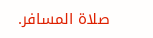صلاة المسافر.